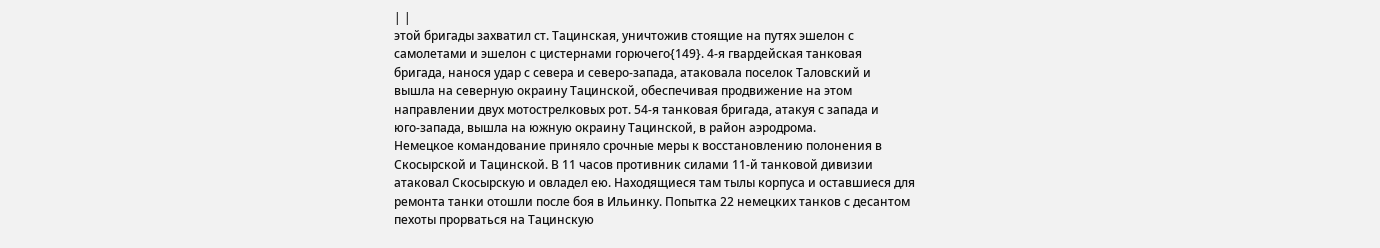| |
этой бригады захватил ст. Тацинская, уничтожив стоящие на путях эшелон с
самолетами и эшелон с цистернами горючего{149}. 4-я гвардейская танковая
бригада, нанося удар с севера и северо-запада, атаковала поселок Таловский и
вышла на северную окраину Тацинской, обеспечивая продвижение на этом
направлении двух мотострелковых рот. 54-я танковая бригада, атакуя с запада и
юго-запада, вышла на южную окраину Тацинской, в район аэродрома.
Немецкое командование приняло срочные меры к восстановлению полонения в
Скосырской и Тацинской. В 11 часов противник силами 11-й танковой дивизии
атаковал Скосырскую и овладел ею. Находящиеся там тылы корпуса и оставшиеся для
ремонта танки отошли после боя в Ильинку. Попытка 22 немецких танков с десантом
пехоты прорваться на Тацинскую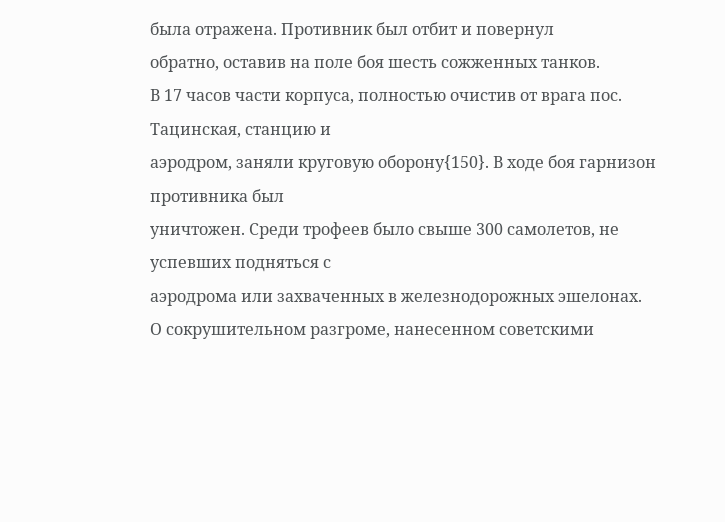была отражена. Противник был отбит и повернул
обратно, оставив на поле боя шесть сожженных танков.
В 17 часов части корпуса, полностью очистив от врага пос. Тацинская, станцию и
аэродром, заняли круговую оборону{150}. В ходе боя гарнизон противника был
уничтожен. Среди трофеев было свыше 300 самолетов, не успевших подняться с
аэродрома или захваченных в железнодорожных эшелонах.
О сокрушительном разгроме, нанесенном советскими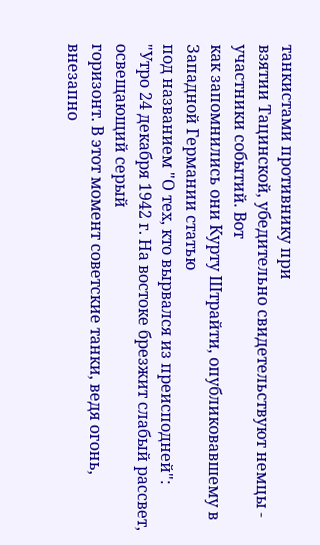танкистами противнику при
взятии Тацинской, убедительно свидетельствуют немцы - участники событий. Вот
как запомнились они Курту Штрайти, опубликовавшему в Западной Германии статью
под названием "О тех, кто вырвался из преисподней":
"Утро 24 декабря 1942 г. На востоке брезжит слабый рассвет, освещающий серый
горизонт. В этот момент советские танки, ведя огонь, внезапно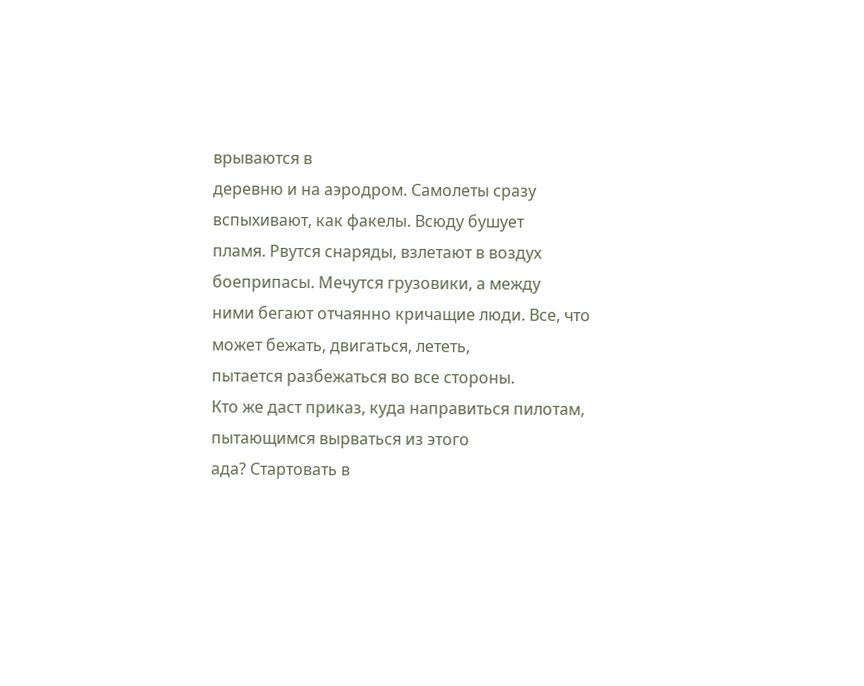врываются в
деревню и на аэродром. Самолеты сразу вспыхивают, как факелы. Всюду бушует
пламя. Рвутся снаряды, взлетают в воздух боеприпасы. Мечутся грузовики, а между
ними бегают отчаянно кричащие люди. Все, что может бежать, двигаться, лететь,
пытается разбежаться во все стороны.
Кто же даст приказ, куда направиться пилотам, пытающимся вырваться из этого
ада? Стартовать в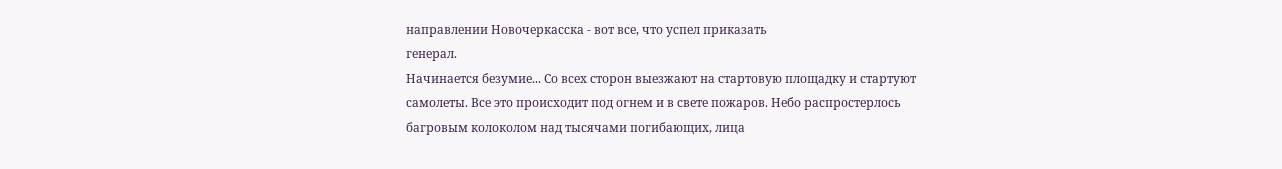направлении Новочеркасска - вот все, что успел приказать
генерал.
Начинается безумие... Со всех сторон выезжают на стартовую площадку и стартуют
самолеты. Все это происходит под огнем и в свете пожаров. Небо распростерлось
багровым колоколом над тысячами погибающих, лица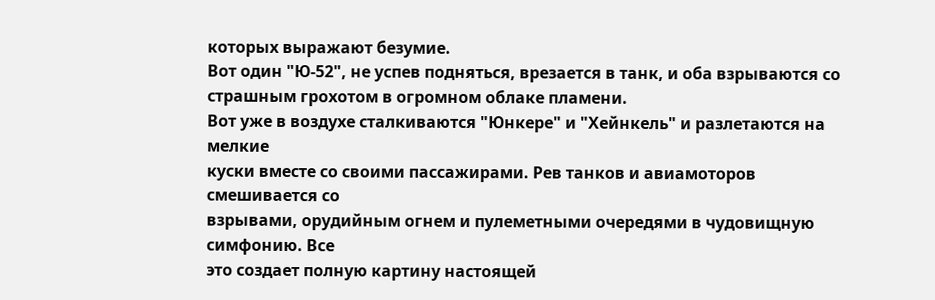которых выражают безумие.
Вот один "Ю-52", не успев подняться, врезается в танк, и оба взрываются со
страшным грохотом в огромном облаке пламени.
Вот уже в воздухе сталкиваются "Юнкере" и "Хейнкель" и разлетаются на мелкие
куски вместе со своими пассажирами. Рев танков и авиамоторов смешивается со
взрывами, орудийным огнем и пулеметными очередями в чудовищную симфонию. Все
это создает полную картину настоящей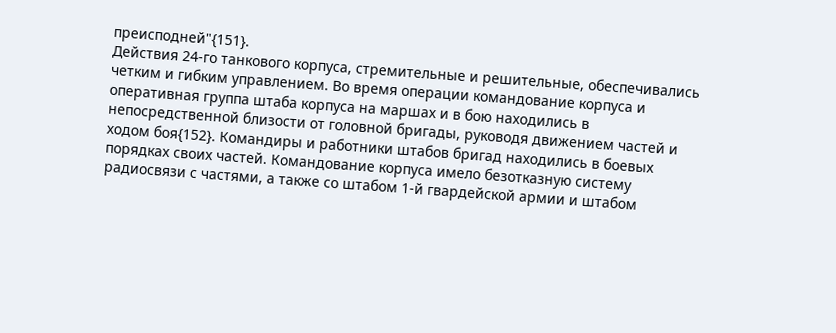преисподней"{151}.
Действия 24-го танкового корпуса, стремительные и решительные, обеспечивались
четким и гибким управлением. Во время операции командование корпуса и
оперативная группа штаба корпуса на маршах и в бою находились в
непосредственной близости от головной бригады, руководя движением частей и
ходом боя{152}. Командиры и работники штабов бригад находились в боевых
порядках своих частей. Командование корпуса имело безотказную систему
радиосвязи с частями, а также со штабом 1-й гвардейской армии и штабом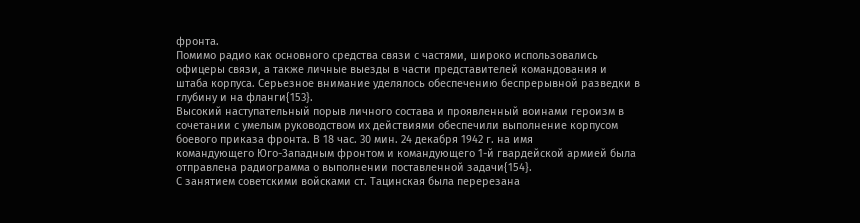фронта.
Помимо радио как основного средства связи с частями, широко использовались
офицеры связи, а также личные выезды в части представителей командования и
штаба корпуса. Серьезное внимание уделялось обеспечению беспрерывной разведки в
глубину и на фланги{153}.
Высокий наступательный порыв личного состава и проявленный воинами героизм в
сочетании с умелым руководством их действиями обеспечили выполнение корпусом
боевого приказа фронта. В 18 час. 30 мин. 24 декабря 1942 г. на имя
командующего Юго-Западным фронтом и командующего 1-й гвардейской армией была
отправлена радиограмма о выполнении поставленной задачи{154}.
С занятием советскими войсками ст. Тацинская была перерезана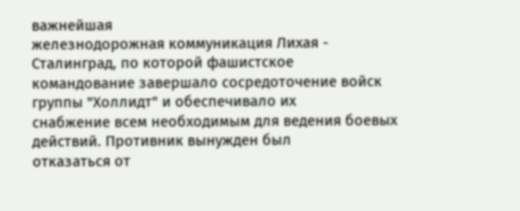важнейшая
железнодорожная коммуникация Лихая - Сталинград, по которой фашистское
командование завершало сосредоточение войск группы "Холлидт" и обеспечивало их
снабжение всем необходимым для ведения боевых действий. Противник вынужден был
отказаться от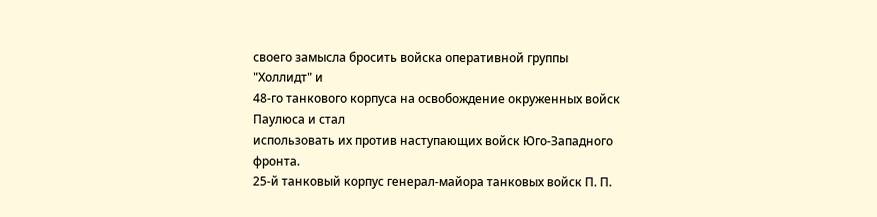своего замысла бросить войска оперативной группы "Холлидт" и
48-го танкового корпуса на освобождение окруженных войск Паулюса и стал
использовать их против наступающих войск Юго-Западного фронта.
25-й танковый корпус генерал-майора танковых войск П. П.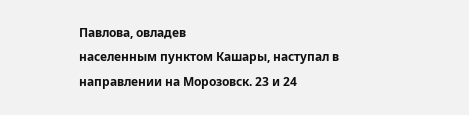Павлова, овладев
населенным пунктом Кашары, наступал в направлении на Морозовск. 23 и 24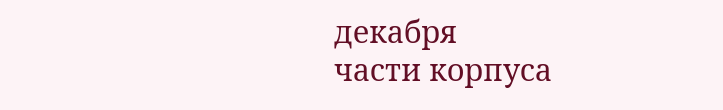декабря
части корпуса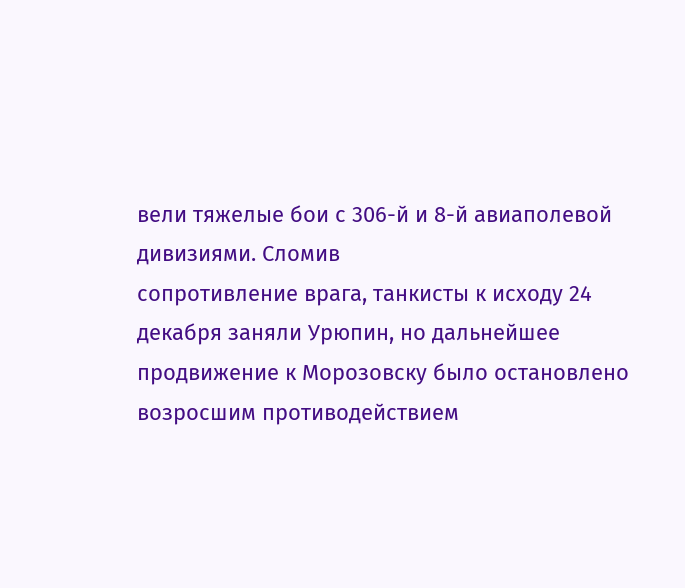вели тяжелые бои с 306-й и 8-й авиаполевой дивизиями. Сломив
сопротивление врага, танкисты к исходу 24 декабря заняли Урюпин, но дальнейшее
продвижение к Морозовску было остановлено возросшим противодействием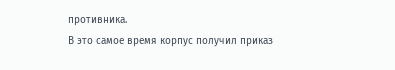противника.
В это самое время корпус получил приказ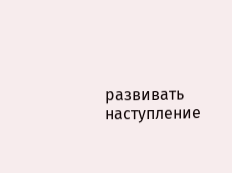развивать наступление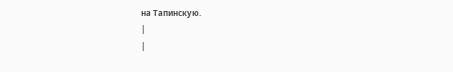на Тапинскую.
|
|